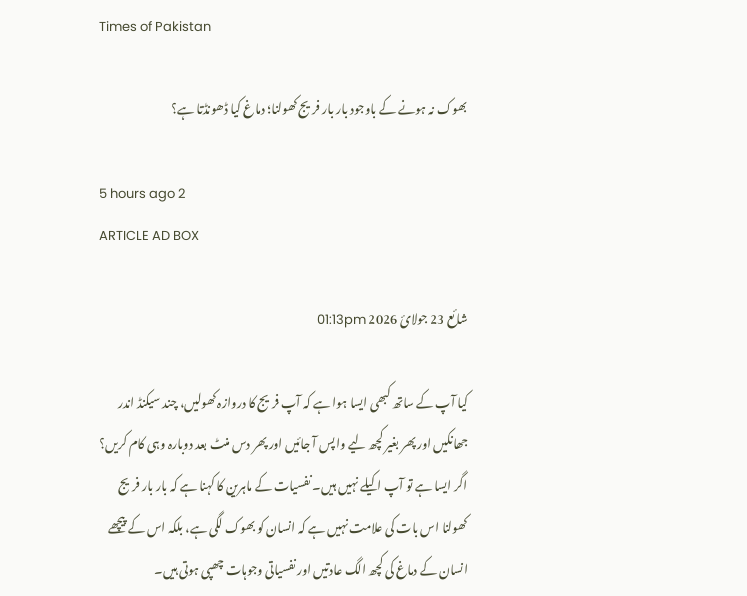Times of Pakistan

بھوک نہ ہونے کے باوجود بار بار فریج کھولنا؛ دماغ کیا ڈھونڈتا ہے؟

5 hours ago 2
ARTICLE AD BOX

شائع 23 جولائ 2026 01:13pm

کیا آپ کے ساتھ کبھی ایسا ہوا ہے کہ آپ فریج کا دروازہ کھولیں، چند سیکنڈ اندر جھانکیں اور پھر بغیر کچھ لیے واپس آ جائیں اور پھر دس منٹ بعد دوبارہ وہی کام کریں؟ اگر ایسا ہے تو آپ اکیلے نہیں ہیں۔ نفسیات کے ماہرین کا کہنا ہے کہ بار بار فریج کھولنا اس بات کی علامت نہیں ہے کہ انسان کو بھوک لگی ہے، بلکہ اس کے پیچھے انسان کے دماغ کی کچھ الگ عادتیں اور نفسیاتی وجوہات چھپی ہوتی ہیں۔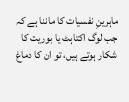ماہرینِ نفسیات کا ماننا ہے کہ جب لوگ اکتاہٹ یا بوریت کا شکار ہوتے ہیں، تو ان کا دماغ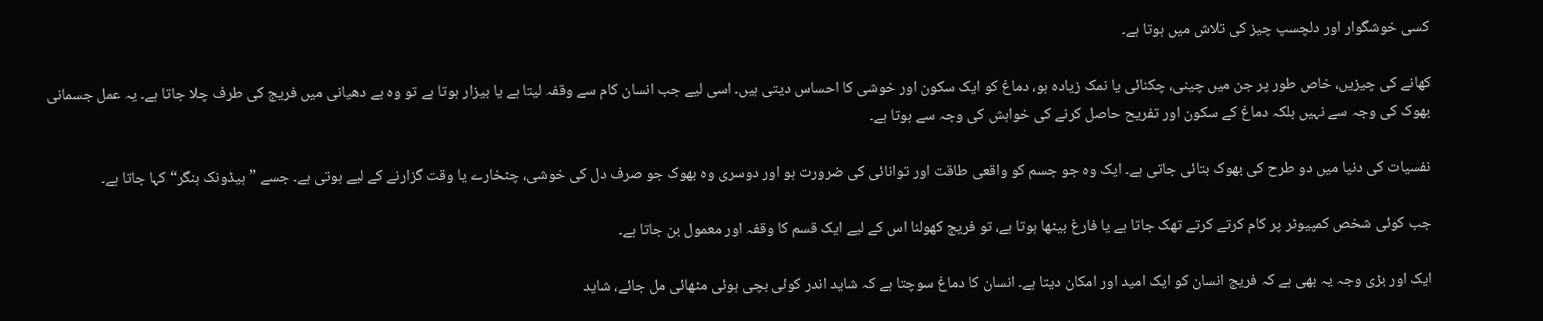کسی خوشگوار اور دلچسپ چیز کی تلاش میں ہوتا ہے۔

کھانے کی چیزیں، خاص طور پر جن میں چینی، چکنائی یا نمک زیادہ ہو، دماغ کو ایک سکون اور خوشی کا احساس دیتی ہیں۔ اسی لیے جب انسان کام سے وقفہ لیتا ہے یا بیزار ہوتا ہے تو وہ بے دھیانی میں فریج کی طرف چلا جاتا ہے۔ یہ عمل جسمانی بھوک کی وجہ سے نہیں بلکہ دماغ کے سکون اور تفریح حاصل کرنے کی خواہش کی وجہ سے ہوتا ہے۔

نفسیات کی دنیا میں دو طرح کی بھوک بتائی جاتی ہے۔ ایک وہ جو جسم کو واقعی طاقت اور توانائی کی ضرورت ہو اور دوسری وہ بھوک جو صرف دل کی خوشی، چٹخارے یا وقت گزارنے کے لیے ہوتی ہے۔ جسے ”ہیڈونک ہنگر“ کہا جاتا ہے۔

جب کوئی شخص کمپیوٹر پر کام کرتے کرتے تھک جاتا ہے یا فارغ بیٹھا ہوتا ہے، تو فریج کھولنا اس کے لیے ایک قسم کا وقفہ اور معمول بن جاتا ہے۔

ایک اور بڑی وجہ یہ بھی ہے کہ فریج انسان کو ایک امید اور امکان دیتا ہے۔ انسان کا دماغ سوچتا ہے کہ شاید اندر کوئی بچی ہوئی مٹھائی مل جائے، شاید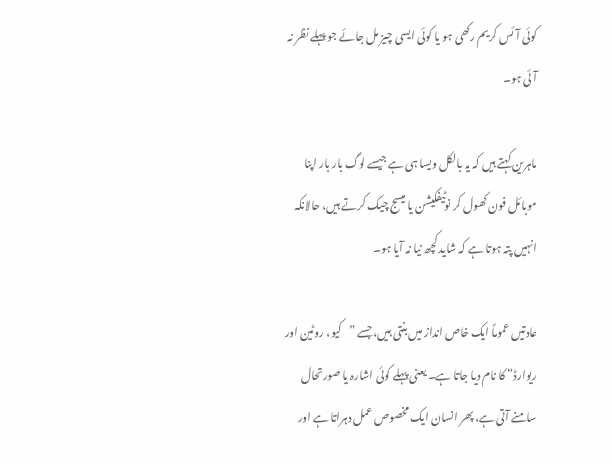کوئی آئس کریم رکھی ہو یا کوئی ایسی چیز مل جائے جو پہلے نظر نہ آئی ہو۔

ماہرین کہتے ہیں کہ یہ بالکل ویسا ہی ہے جیسے لوگ بار بار اپنا موبائل فون کھول کر نوٹیفکیشن یا میسج چیک کرتے ہیں، حالانکہ انہیں پتہ ہوتا ہے کہ شاید کچھ نیا نہ آیا ہو۔

عادتیں عموماً ایک خاص انداز میں بنتی ہیں، جسے ”کیو، روٹین اور ریوارڈ“ کا نام دیا جاتا ہے۔ یعنی پہلے کوئی اشارہ یا صورتحال سامنے آتی ہے، پھر انسان ایک مخصوص عمل دہراتا ہے اور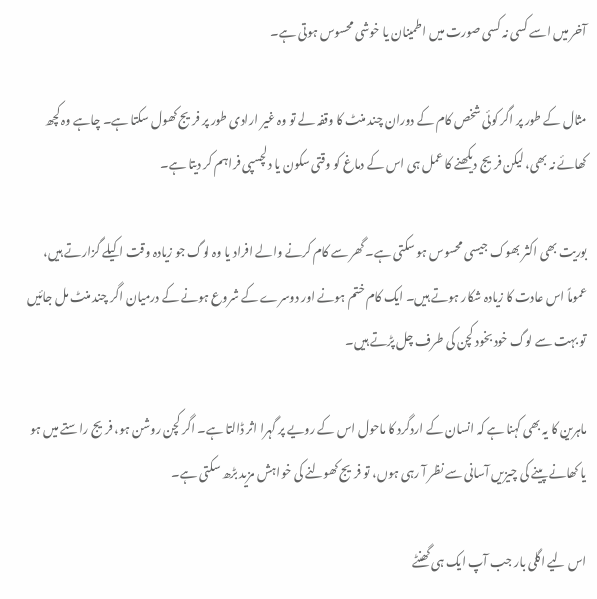آخر میں اسے کسی نہ کسی صورت میں اطمینان یا خوشی محسوس ہوتی ہے۔

مثال کے طور پر اگر کوئی شخص کام کے دوران چند منٹ کا وقفہ لے تو وہ غیر ارادی طور پر فریج کھول سکتا ہے۔ چاہے وہ کچھ کھائے نہ بھی، لیکن فریج دیکھنے کا عمل ہی اس کے دماغ کو وقتی سکون یا دلچسپی فراہم کر دیتا ہے۔

بوریت بھی اکثر بھوک جیسی محسوس ہو سکتی ہے۔ گھر سے کام کرنے والے افراد یا وہ لوگ جو زیادہ وقت اکیلے گزارتے ہیں، عموماً اس عادت کا زیادہ شکار ہوتے ہیں۔ ایک کام ختم ہونے اور دوسرے کے شروع ہونے کے درمیان اگر چند منٹ مل جائیں تو بہت سے لوگ خود بخود کچن کی طرف چل پڑتے ہیں۔

ماہرین کا یہ بھی کہنا ہے کہ انسان کے اردگرد کا ماحول اس کے رویے پر گہرا اثر ڈالتا ہے۔ اگر کچن روشن ہو، فریج راستے میں ہو یا کھانے پینے کی چیزیں آسانی سے نظر آ رہی ہوں، تو فریج کھولنے کی خواہش مزید بڑھ سکتی ہے۔

اس لیے اگلی بار جب آپ ایک ہی گھنٹے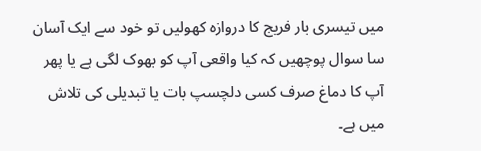میں تیسری بار فریج کا دروازہ کھولیں تو خود سے ایک آسان سا سوال پوچھیں کہ کیا واقعی آپ کو بھوک لگی ہے یا پھر آپ کا دماغ صرف کسی دلچسپ بات یا تبدیلی کی تلاش میں ہے۔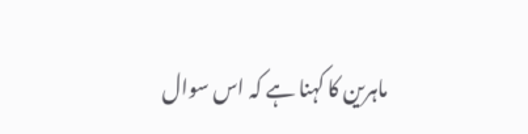ماہرین کا کہنا ہے کہ اس سوال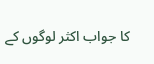کا جواب اکثر لوگوں کے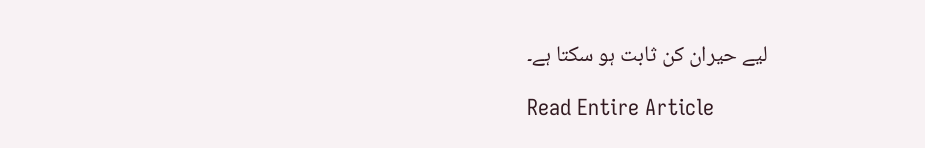لیے حیران کن ثابت ہو سکتا ہے۔

Read Entire Article